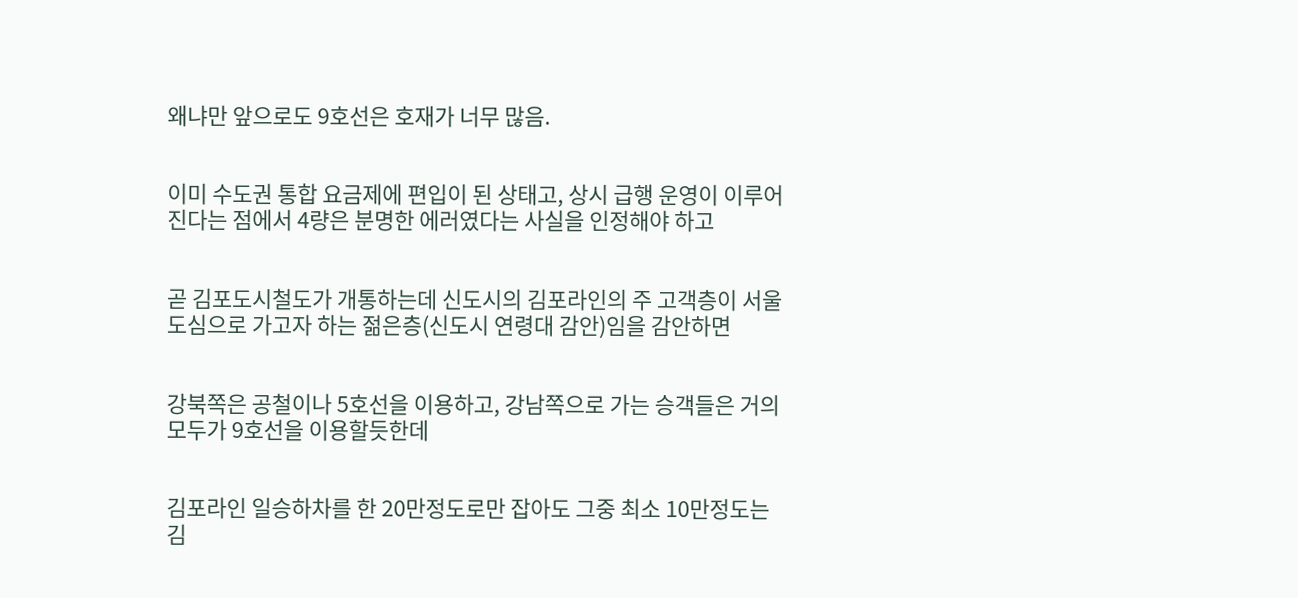왜냐만 앞으로도 9호선은 호재가 너무 많음.


이미 수도권 통합 요금제에 편입이 된 상태고, 상시 급행 운영이 이루어진다는 점에서 4량은 분명한 에러였다는 사실을 인정해야 하고


곧 김포도시철도가 개통하는데 신도시의 김포라인의 주 고객층이 서울 도심으로 가고자 하는 젊은층(신도시 연령대 감안)임을 감안하면


강북쪽은 공철이나 5호선을 이용하고, 강남쪽으로 가는 승객들은 거의 모두가 9호선을 이용할듯한데


김포라인 일승하차를 한 20만정도로만 잡아도 그중 최소 10만정도는 김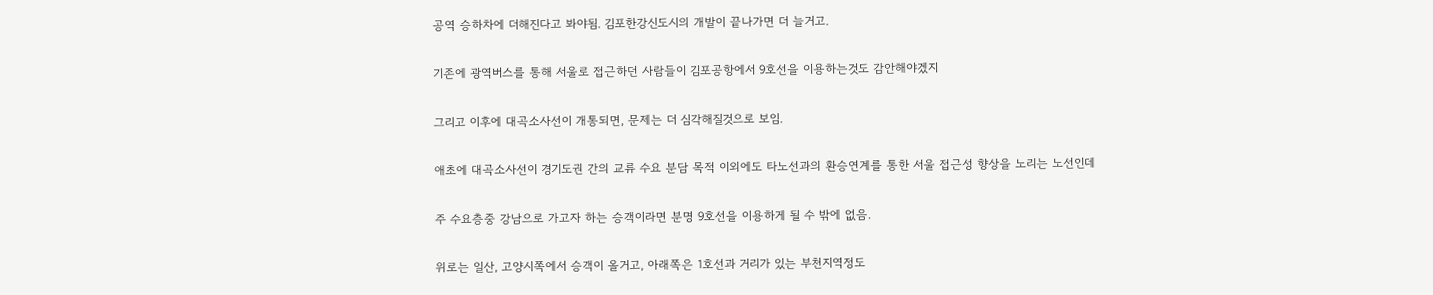공역 승하차에 더해진다고 봐야됨. 김포한강신도시의 개발이 끝나가면 더 늘거고.


기존에 광역버스를 통해 서울로 접근하던 사람들이 김포공항에서 9호선을 이용하는것도 감안해야겠지


그리고 이후에 대곡소사선이 개통되면, 문제는 더 심각해질것으로 보임.


애초에 대곡소사선이 경기도권 간의 교류 수요 분담 목적 이외에도 타노선과의 환승연계를 통한 서울 접근성 향상을 노리는 노선인데


주 수요층중 강남으로 가고자 하는 승객이라면 분명 9호선을 이용하게 될 수 밖에 없음.


위로는 일산, 고양시쪽에서 승객이 올거고, 아래쪽은 1호선과 거리가 있는 부천지역정도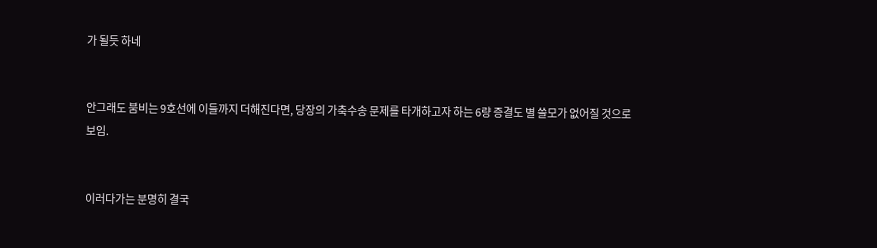가 될듯 하네


안그래도 붐비는 9호선에 이들까지 더해진다면, 당장의 가축수송 문제를 타개하고자 하는 6량 증결도 별 쓸모가 없어질 것으로 보임.


이러다가는 분명히 결국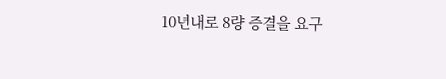10년내로 8량 증결을 요구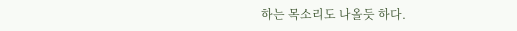하는 목소리도 나올듯 하다.